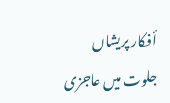أفکار پریشاں
جلوت میں عاجزی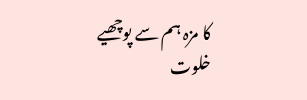کا مزہ ہم سے پوچھیے
خلوت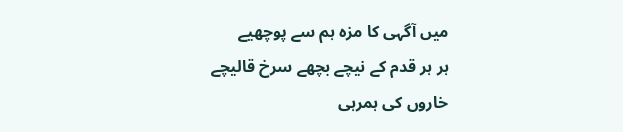میں آگہی کا مزہ ہم سے پوچھیے
ہر ہر قدم کے نیچے بچھے سرخ قالیچے
خاروں کی ہمرہی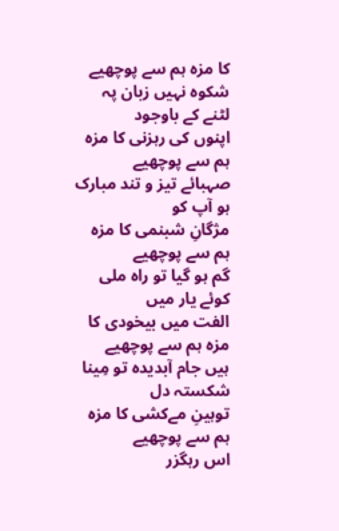کا مزہ ہم سے پوچھیے
شکوہ نہیں زبان پہ لٹنے کے باوجود
اپنوں کی رہزنی کا مزہ ہم سے پوچھیے
صہبائے تیز و تند مبارک ہو آپ کو
مژگانِ شبنمی کا مزہ ہم سے پوچھیے
گم ہو گیا تو راہ ملی کوئے یار میں
الفت میں بیخودی کا مزہ ہم سے پوچھیے
ہیں جام آبدیدہ تو مِینا شکستہ دل
توہینِ مےکشی کا مزہ ہم سے پوچھیے
اس رہگزر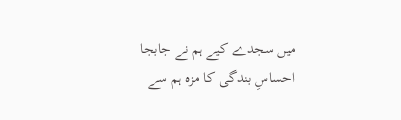میں سجدے کیے ہم نے جابجا
احساسِ بندگی کا مزہ ہم سے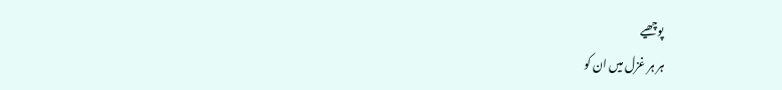پوچھیے
ہر ہر غزل میں ان کو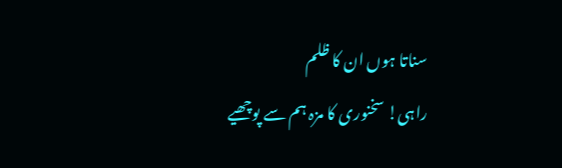سناتا ہوں ان کا ظلم
راہی! سخنوری کا مزہ ہم سے پوچھیے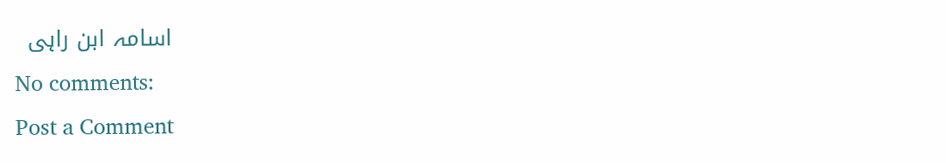اسامہ ابن راہی
No comments:
Post a Comment